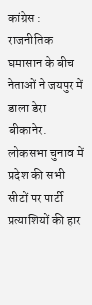कांग्रेस : राजनीतिक घमासान के बीच नेताओं ने जयपुर में डाला डेरा
बीकानेर. लोकसभा चुनाव में प्रदेश की सभी सीटों पर पार्टी प्रत्याशियों की हार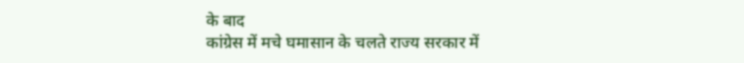के बाद
कांग्रेस में मचे घमासान के चलते राज्य सरकार में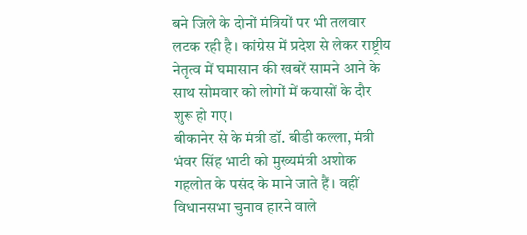बने जिले के दोनों मंत्रियों पर भी तलवार लटक रही है। कांग्रेस में प्रदेश से लेकर राष्ट्रीय नेतृत्व में घमासान की खबरें सामने आने के साथ सोमवार को लोगों में कयासों के दौर शुरू हो गए।
बीकानेर से के मंत्री डॉ. बीडी कल्ला, मंत्री भंवर सिंह भाटी को मुख्यमंत्री अशोक गहलोत के पसंद के माने जाते हैं। वहीं विधानसभा चुनाव हारने वाले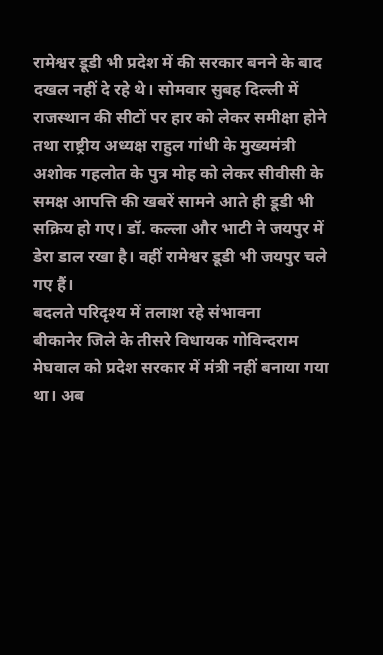रामेश्वर डूडी भी प्रदेश में की सरकार बनने के बाद दखल नहीं दे रहे थे। सोमवार सुबह दिल्ली में राजस्थान की सीटों पर हार को लेकर समीक्षा होने तथा राष्ट्रीय अध्यक्ष राहुल गांधी के मुख्यमंत्री अशोक गहलोत के पुत्र मोह को लेकर सीवीसी के समक्ष आपत्ति की खबरें सामने आते ही डूडी भी सक्रिय हो गए। डॉ. कल्ला और भाटी ने जयपुर में डेरा डाल रखा है। वहीं रामेश्वर डूडी भी जयपुर चले गए हैं।
बदलते परिदृश्य में तलाश रहे संभावना
बीकानेर जिले के तीसरे विधायक गोविन्दराम मेघवाल को प्रदेश सरकार में मंत्री नहीं बनाया गया था। अब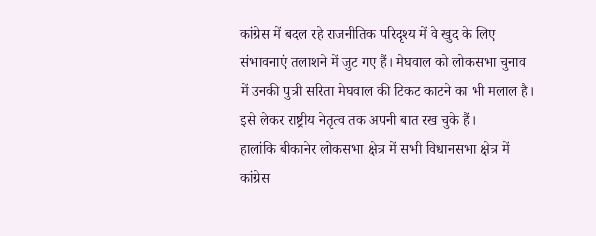कांग्रेस में बदल रहे राजनीतिक परिदृश्य में वे खुद के लिए संभावनाएं तलाशने में जुट गए हैं। मेघवाल को लोकसभा चुनाव में उनकी पुत्री सरिता मेघवाल की टिकट काटने का भी मलाल है। इसे लेकर राष्ट्रीय नेतृत्व तक अपनी बात रख चुके हैं।
हालांकि बीकानेर लोकसभा क्षेत्र में सभी विधानसभा क्षेत्र में कांग्रेस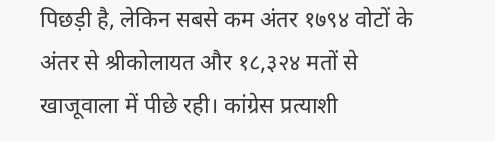पिछड़ी है, लेकिन सबसे कम अंतर १७९४ वोटों के अंतर से श्रीकोलायत और १८,३२४ मतों से खाजूवाला में पीछे रही। कांग्रेस प्रत्याशी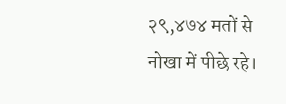२९,४७४ मतों से नोखा में पीछे रहे।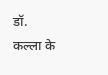डॉ. कल्ला के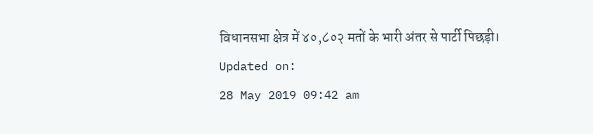विधानसभा क्षेत्र में ४०,८०२ मतों के भारी अंतर से पार्टी पिछड़ी।
Updated on:
28 May 2019 09:42 am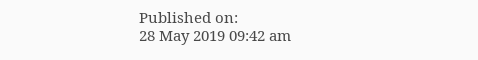Published on:
28 May 2019 09:42 am